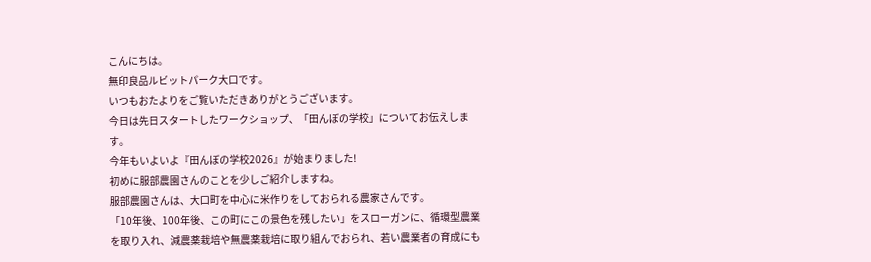こんにちは。
無印良品ルビットパーク大口です。
いつもおたよりをご覧いただきありがとうございます。
今日は先日スタートしたワークショップ、「田んぼの学校」についてお伝えします。
今年もいよいよ『田んぼの学校2026』が始まりました!
初めに服部農園さんのことを少しご紹介しますね。
服部農園さんは、大口町を中心に米作りをしておられる農家さんです。
「10年後、100年後、この町にこの景色を残したい」をスローガンに、循環型農業を取り入れ、減農薬栽培や無農薬栽培に取り組んでおられ、若い農業者の育成にも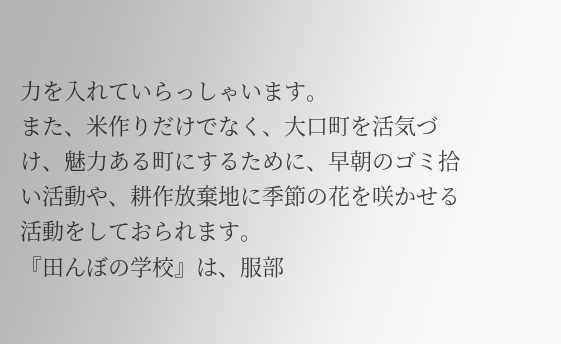力を入れていらっしゃいます。
また、米作りだけでなく、大口町を活気づけ、魅力ある町にするために、早朝のゴミ拾い活動や、耕作放棄地に季節の花を咲かせる活動をしておられます。
『田んぼの学校』は、服部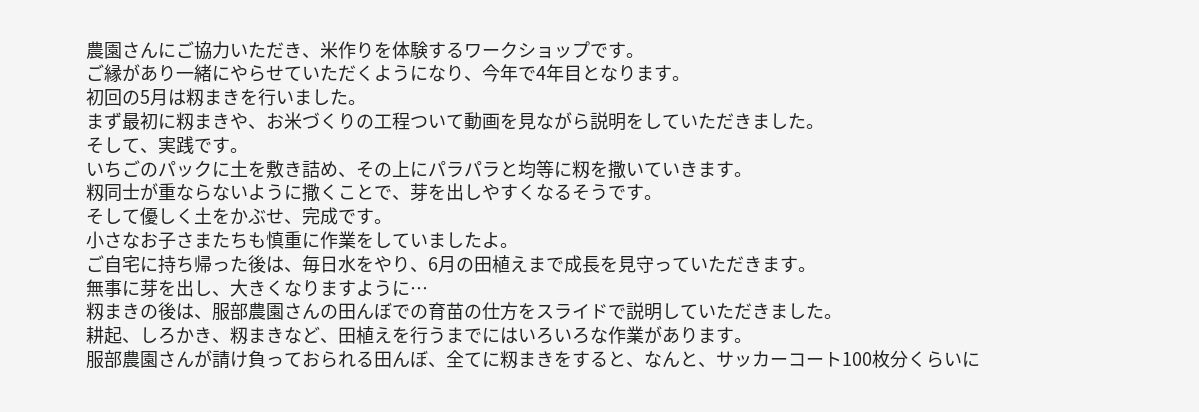農園さんにご協力いただき、米作りを体験するワークショップです。
ご縁があり一緒にやらせていただくようになり、今年で4年目となります。
初回の5月は籾まきを行いました。
まず最初に籾まきや、お米づくりの工程ついて動画を見ながら説明をしていただきました。
そして、実践です。
いちごのパックに土を敷き詰め、その上にパラパラと均等に籾を撒いていきます。
籾同士が重ならないように撒くことで、芽を出しやすくなるそうです。
そして優しく土をかぶせ、完成です。
小さなお子さまたちも慎重に作業をしていましたよ。
ご自宅に持ち帰った後は、毎日水をやり、6月の田植えまで成長を見守っていただきます。
無事に芽を出し、大きくなりますように⋯
籾まきの後は、服部農園さんの田んぼでの育苗の仕方をスライドで説明していただきました。
耕起、しろかき、籾まきなど、田植えを行うまでにはいろいろな作業があります。
服部農園さんが請け負っておられる田んぼ、全てに籾まきをすると、なんと、サッカーコート100枚分くらいに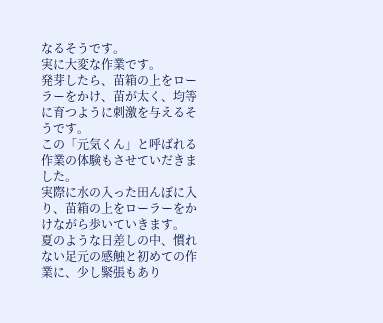なるそうです。
実に大変な作業です。
発芽したら、苗箱の上をローラーをかけ、苗が太く、均等に育つように刺激を与えるそうです。
この「元気くん」と呼ばれる作業の体験もさせていだきました。
実際に水の入った田んぼに入り、苗箱の上をローラーをかけながら歩いていきます。
夏のような日差しの中、慣れない足元の感触と初めての作業に、少し緊張もあり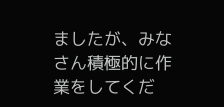ましたが、みなさん積極的に作業をしてくだ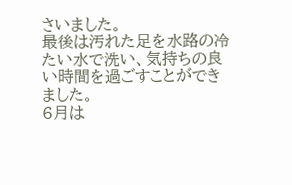さいました。
最後は汚れた足を水路の冷たい水で洗い、気持ちの良い時間を過ごすことができました。
6月は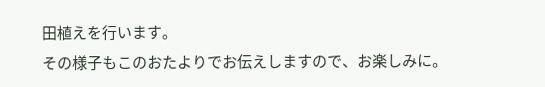田植えを行います。
その様子もこのおたよりでお伝えしますので、お楽しみに。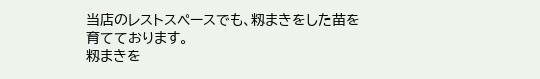当店のレストスペースでも、籾まきをした苗を育てております。
籾まきを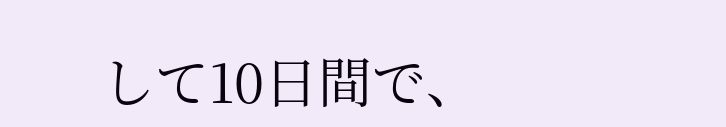して10日間で、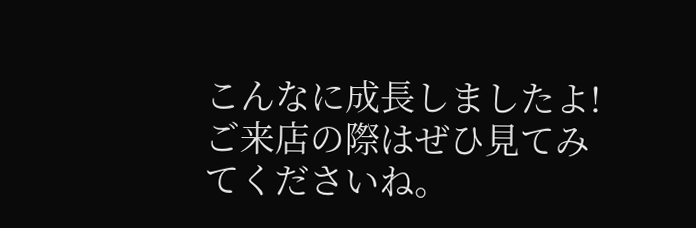こんなに成長しましたよ!
ご来店の際はぜひ見てみてくださいね。